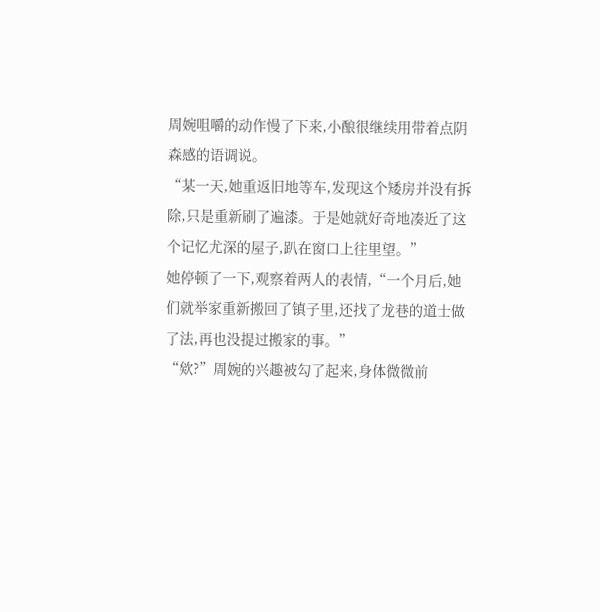周婉咀嚼的动作慢了下来,小酿很继续用带着点阴森感的语调说。
“某一天,她重返旧地等车,发现这个矮房并没有拆除,只是重新刷了遍漆。于是她就好奇地凑近了这个记忆尤深的屋子,趴在窗口上往里望。”
她停顿了一下,观察着两人的表情,“一个月后,她们就举家重新搬回了镇子里,还找了龙巷的道士做了法,再也没提过搬家的事。”
“欸?”周婉的兴趣被勾了起来,身体微微前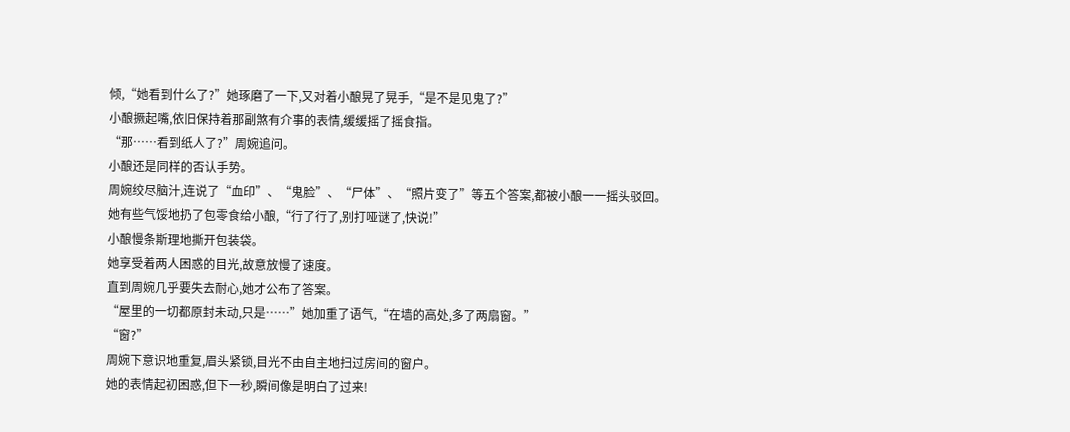倾,“她看到什么了?”她琢磨了一下,又对着小酿晃了晃手,“是不是见鬼了?”
小酿撅起嘴,依旧保持着那副煞有介事的表情,缓缓摇了摇食指。
“那……看到纸人了?”周婉追问。
小酿还是同样的否认手势。
周婉绞尽脑汁,连说了“血印”、“鬼脸”、“尸体”、“照片变了”等五个答案,都被小酿一一摇头驳回。
她有些气馁地扔了包零食给小酿,“行了行了,别打哑谜了,快说!”
小酿慢条斯理地撕开包装袋。
她享受着两人困惑的目光,故意放慢了速度。
直到周婉几乎要失去耐心,她才公布了答案。
“屋里的一切都原封未动,只是……”她加重了语气,“在墙的高处,多了两扇窗。”
“窗?”
周婉下意识地重复,眉头紧锁,目光不由自主地扫过房间的窗户。
她的表情起初困惑,但下一秒,瞬间像是明白了过来!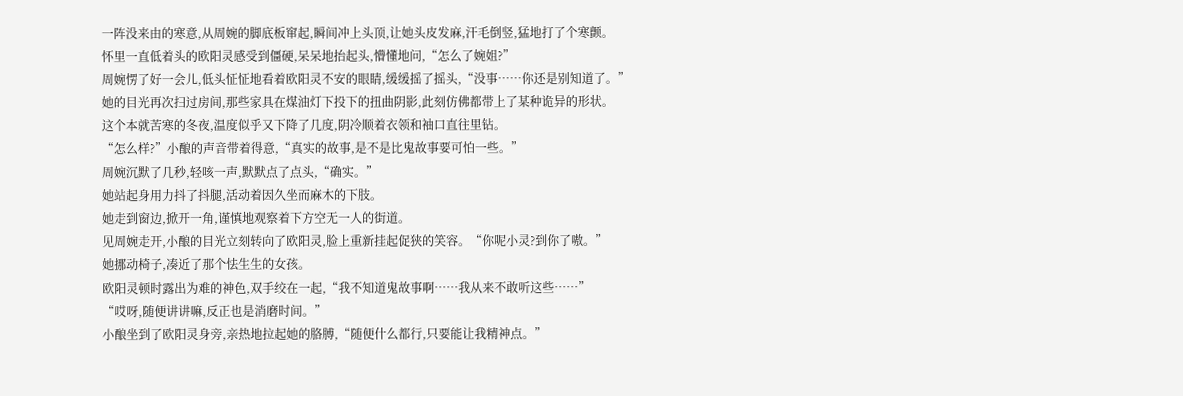一阵没来由的寒意,从周婉的脚底板窜起,瞬间冲上头顶,让她头皮发麻,汗毛倒竖,猛地打了个寒颤。
怀里一直低着头的欧阳灵感受到僵硬,呆呆地抬起头,懵懂地问,“怎么了婉姐?”
周婉愣了好一会儿,低头怔怔地看着欧阳灵不安的眼睛,缓缓摇了摇头,“没事……你还是别知道了。”
她的目光再次扫过房间,那些家具在煤油灯下投下的扭曲阴影,此刻仿佛都带上了某种诡异的形状。
这个本就苦寒的冬夜,温度似乎又下降了几度,阴冷顺着衣领和袖口直往里钻。
“怎么样?”小酿的声音带着得意,“真实的故事,是不是比鬼故事要可怕一些。”
周婉沉默了几秒,轻咳一声,默默点了点头,“确实。”
她站起身用力抖了抖腿,活动着因久坐而麻木的下肢。
她走到窗边,掀开一角,谨慎地观察着下方空无一人的街道。
见周婉走开,小酿的目光立刻转向了欧阳灵,脸上重新挂起促狭的笑容。“你呢小灵?到你了嗷。”
她挪动椅子,凑近了那个怯生生的女孩。
欧阳灵顿时露出为难的神色,双手绞在一起,“我不知道鬼故事啊……我从来不敢听这些……”
“哎呀,随便讲讲嘛,反正也是消磨时间。”
小酿坐到了欧阳灵身旁,亲热地拉起她的胳膊,“随便什么都行,只要能让我精神点。”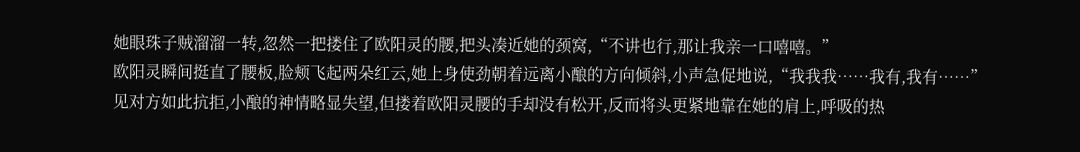她眼珠子贼溜溜一转,忽然一把搂住了欧阳灵的腰,把头凑近她的颈窝,“不讲也行,那让我亲一口嘻嘻。”
欧阳灵瞬间挺直了腰板,脸颊飞起两朵红云,她上身使劲朝着远离小酿的方向倾斜,小声急促地说,“我我我……我有,我有……”
见对方如此抗拒,小酿的神情略显失望,但搂着欧阳灵腰的手却没有松开,反而将头更紧地靠在她的肩上,呼吸的热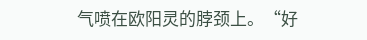气喷在欧阳灵的脖颈上。“好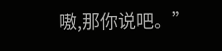嗷,那你说吧。”